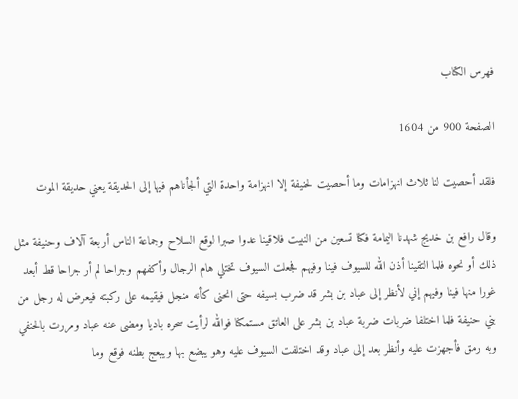فهرس الكتاب

الصفحة 900 من 1604

فلقد أحصيت لنا ثلاث انهزامات وما أحصيت لحنيفة إلا انهزامة واحدة التي ألجأناهم فيها إلى الحديقة يعني حديقة الموت

وقال رافع بن خديج شهدنا اليمامة فكنا تسعين من النبيت فلاقينا عدوا صبرا لوقع السلاح وجماعة الناس أربعة آلاف وحنيفة مثل ذلك أو نحوه فلما التقينا أذن الله للسيوف فينا وفيهم فجعلت السيوف تختلي هام الرجال وأكفهم وجراحا لم أر جراحا قط أبعد غورا منها فينا وفيهم إني لأنظر إلى عباد بن بشر قد ضرب بسيفه حتى انحنى كأنه منجل فيقيمه على ركبته فيعرض له رجل من بني حنيفة فلما اختلفا ضربات ضربة عباد بن بشر على العاتق مستمكنا فوالله لرأيت سحره باديا ومضى عنه عباد ومررت بالحنفي وبه رمق فأجهزت عليه وأنظر بعد إلى عباد وقد اختلفت السيوف عليه وهو يبضع بها ويبعج بطنه فوقع وما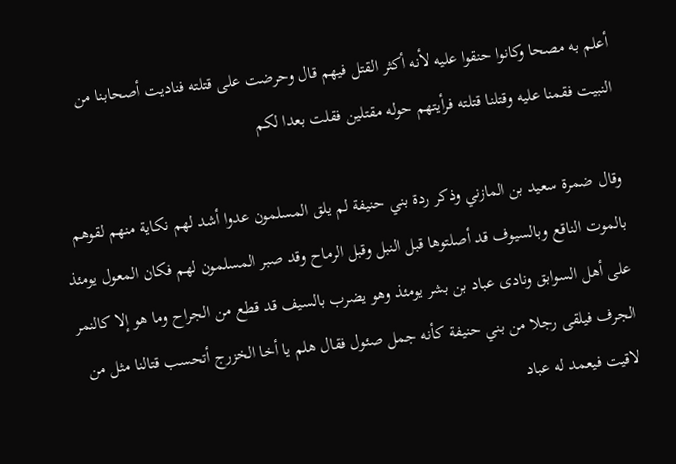أعلم به مصحا وكانوا حنقوا عليه لأنه أكثر القتل فيهم قال وحرضت على قتلته فناديت أصحابنا من النبيت فقمنا عليه وقتلنا قتلته فرأيتهم حوله مقتلين فقلت بعدا لكم

وقال ضمرة سعيد بن المازني وذكر ردة بني حنيفة لم يلق المسلمون عدوا أشد لهم نكاية منهم لقوهم بالموت الناقع وبالسيوف قد أصلتوها قبل النبل وقبل الرماح وقد صبر المسلمون لهم فكان المعول يومئذ على أهل السوابق ونادى عباد بن بشر يومئذ وهو يضرب بالسيف قد قطع من الجراح وما هو إلا كالنمر الجرف فيلقى رجلا من بني حنيفة كأنه جمل صئول فقال هلم يا أخا الخزرج أتحسب قتالنا مثل من لاقيت فيعمد له عباد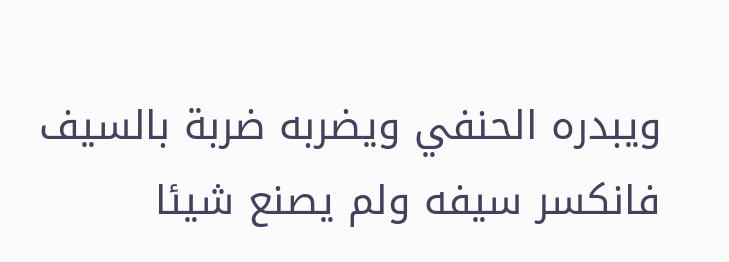ويبدره الحنفي ويضربه ضربة بالسيف فانكسر سيفه ولم يصنع شيئا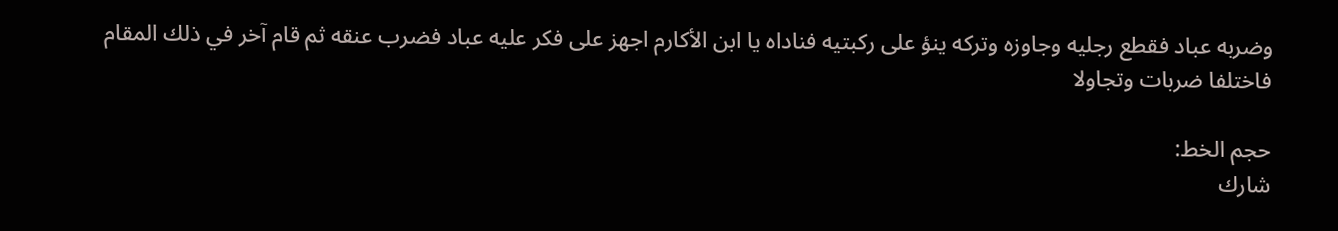وضربه عباد فقطع رجليه وجاوزه وتركه ينؤ على ركبتيه فناداه يا ابن الأكارم اجهز على فكر عليه عباد فضرب عنقه ثم قام آخر في ذلك المقام فاختلفا ضربات وتجاولا

حجم الخط:
شارك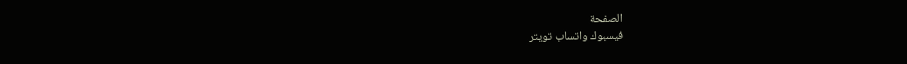الصفحة
فيسبوك واتساب تويتر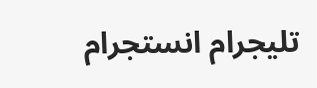تليجرام انستجرام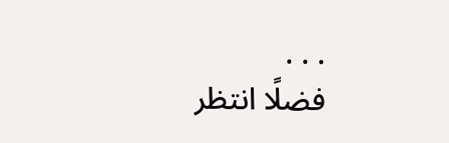. . .
فضلًا انتظر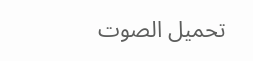تحميل الصوت